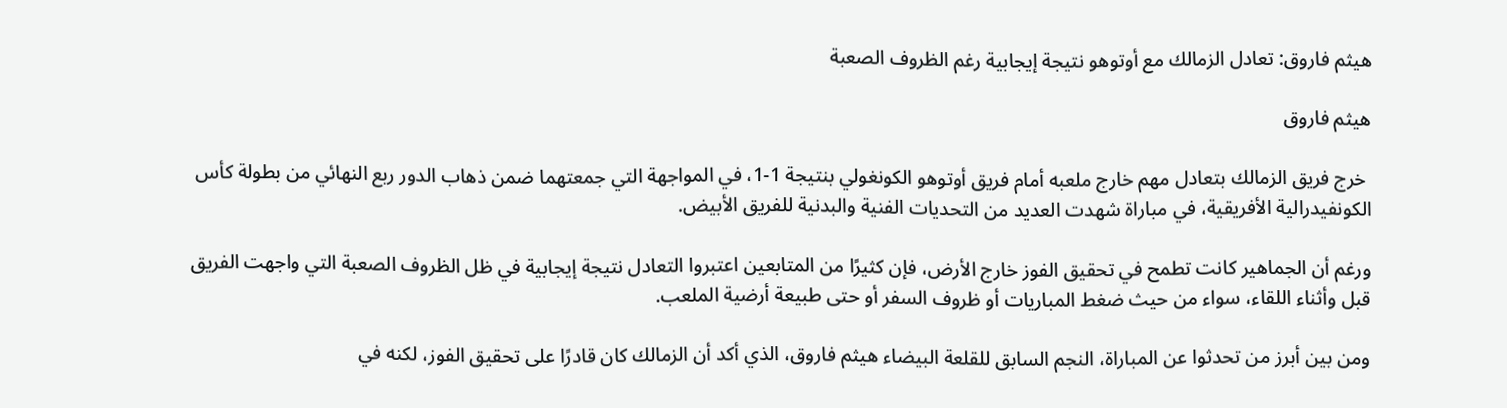هيثم فاروق: تعادل الزمالك مع أوتوهو نتيجة إيجابية رغم الظروف الصعبة

هيثم فاروق

 خرج فريق الزمالك بتعادل مهم خارج ملعبه أمام فريق أوتوهو الكونغولي بنتيجة 1-1، في المواجهة التي جمعتهما ضمن ذهاب الدور ربع النهائي من بطولة كأس الكونفيدرالية الأفريقية، في مباراة شهدت العديد من التحديات الفنية والبدنية للفريق الأبيض.

ورغم أن الجماهير كانت تطمح في تحقيق الفوز خارج الأرض، فإن كثيرًا من المتابعين اعتبروا التعادل نتيجة إيجابية في ظل الظروف الصعبة التي واجهت الفريق قبل وأثناء اللقاء، سواء من حيث ضغط المباريات أو ظروف السفر أو حتى طبيعة أرضية الملعب.

ومن بين أبرز من تحدثوا عن المباراة، النجم السابق للقلعة البيضاء هيثم فاروق، الذي أكد أن الزمالك كان قادرًا على تحقيق الفوز، لكنه في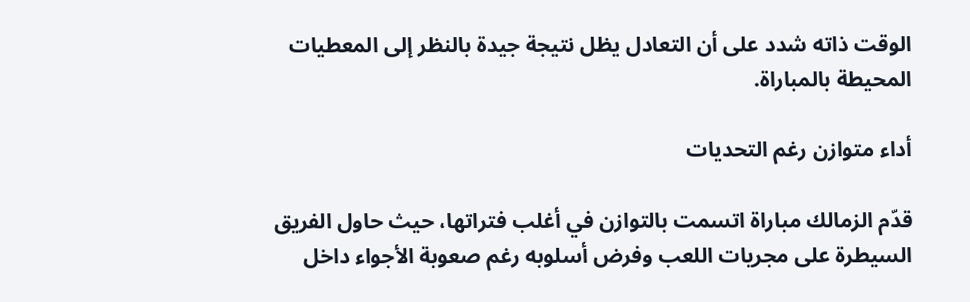الوقت ذاته شدد على أن التعادل يظل نتيجة جيدة بالنظر إلى المعطيات المحيطة بالمباراة.

أداء متوازن رغم التحديات

قدّم الزمالك مباراة اتسمت بالتوازن في أغلب فتراتها، حيث حاول الفريق السيطرة على مجريات اللعب وفرض أسلوبه رغم صعوبة الأجواء داخل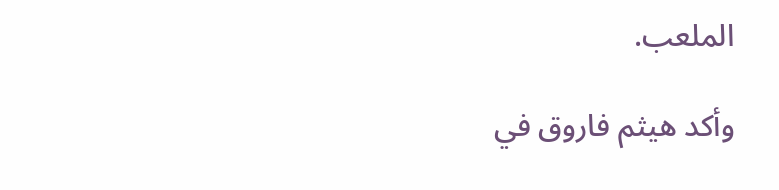الملعب.

وأكد هيثم فاروق في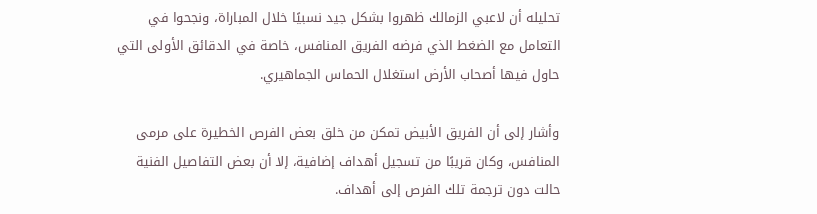تحليله أن لاعبي الزمالك ظهروا بشكل جيد نسبيًا خلال المباراة، ونجحوا في التعامل مع الضغط الذي فرضه الفريق المنافس، خاصة في الدقائق الأولى التي حاول فيها أصحاب الأرض استغلال الحماس الجماهيري.

وأشار إلى أن الفريق الأبيض تمكن من خلق بعض الفرص الخطيرة على مرمى المنافس، وكان قريبًا من تسجيل أهداف إضافية، إلا أن بعض التفاصيل الفنية حالت دون ترجمة تلك الفرص إلى أهداف.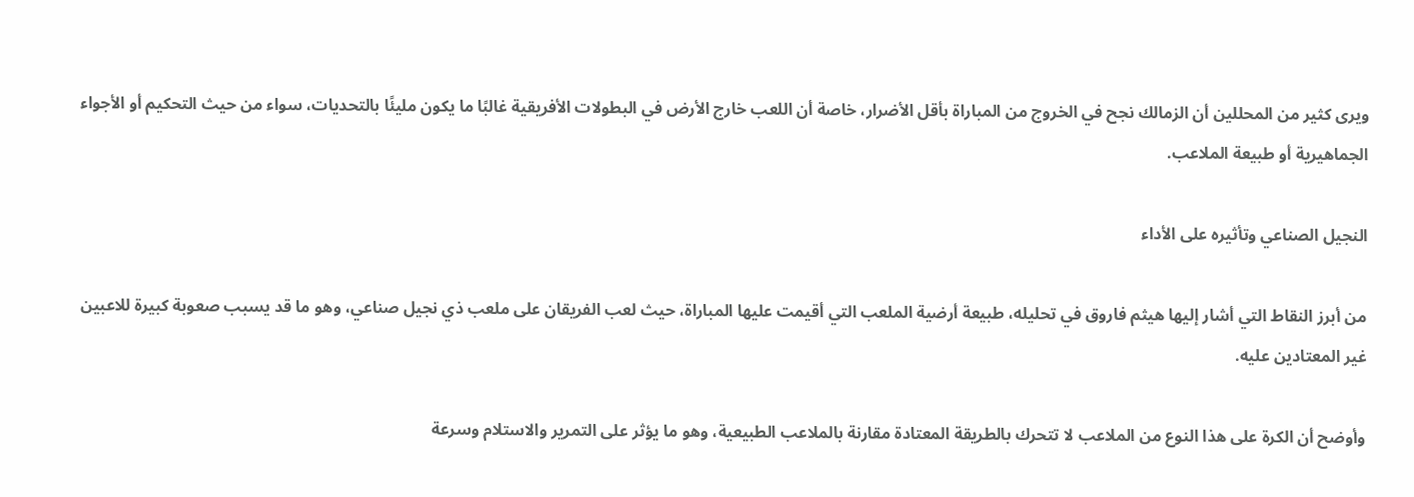ويرى كثير من المحللين أن الزمالك نجح في الخروج من المباراة بأقل الأضرار، خاصة أن اللعب خارج الأرض في البطولات الأفريقية غالبًا ما يكون مليئًا بالتحديات، سواء من حيث التحكيم أو الأجواء الجماهيرية أو طبيعة الملاعب.

النجيل الصناعي وتأثيره على الأداء

من أبرز النقاط التي أشار إليها هيثم فاروق في تحليله، طبيعة أرضية الملعب التي أقيمت عليها المباراة، حيث لعب الفريقان على ملعب ذي نجيل صناعي، وهو ما قد يسبب صعوبة كبيرة للاعبين غير المعتادين عليه.

وأوضح أن الكرة على هذا النوع من الملاعب لا تتحرك بالطريقة المعتادة مقارنة بالملاعب الطبيعية، وهو ما يؤثر على التمرير والاستلام وسرعة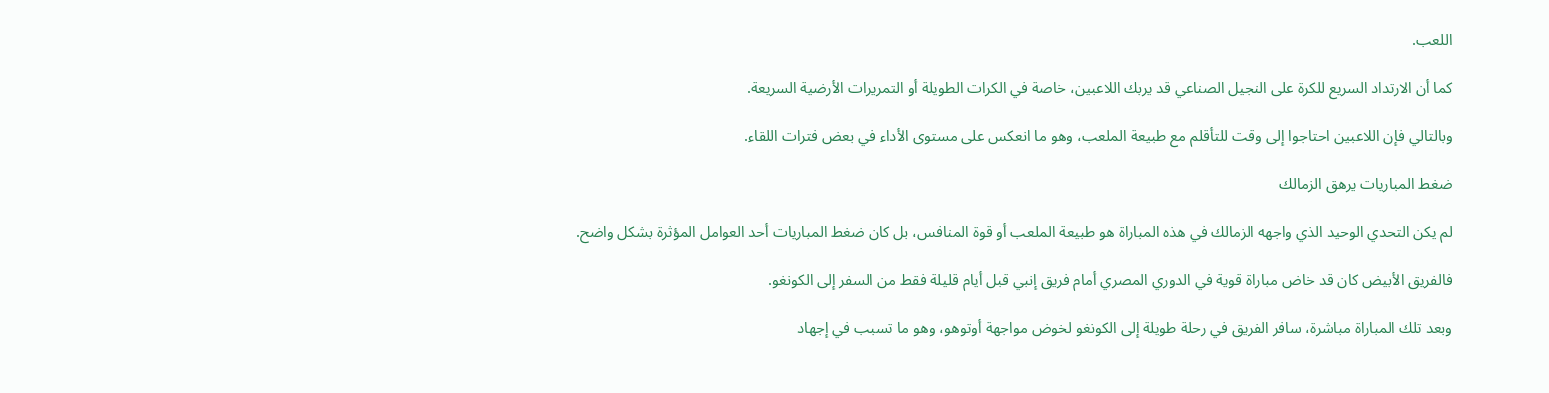اللعب.

كما أن الارتداد السريع للكرة على النجيل الصناعي قد يربك اللاعبين، خاصة في الكرات الطويلة أو التمريرات الأرضية السريعة.

وبالتالي فإن اللاعبين احتاجوا إلى وقت للتأقلم مع طبيعة الملعب، وهو ما انعكس على مستوى الأداء في بعض فترات اللقاء.

ضغط المباريات يرهق الزمالك

لم يكن التحدي الوحيد الذي واجهه الزمالك في هذه المباراة هو طبيعة الملعب أو قوة المنافس، بل كان ضغط المباريات أحد العوامل المؤثرة بشكل واضح.

فالفريق الأبيض كان قد خاض مباراة قوية في الدوري المصري أمام فريق إنبي قبل أيام قليلة فقط من السفر إلى الكونغو.

وبعد تلك المباراة مباشرة، سافر الفريق في رحلة طويلة إلى الكونغو لخوض مواجهة أوتوهو، وهو ما تسبب في إجهاد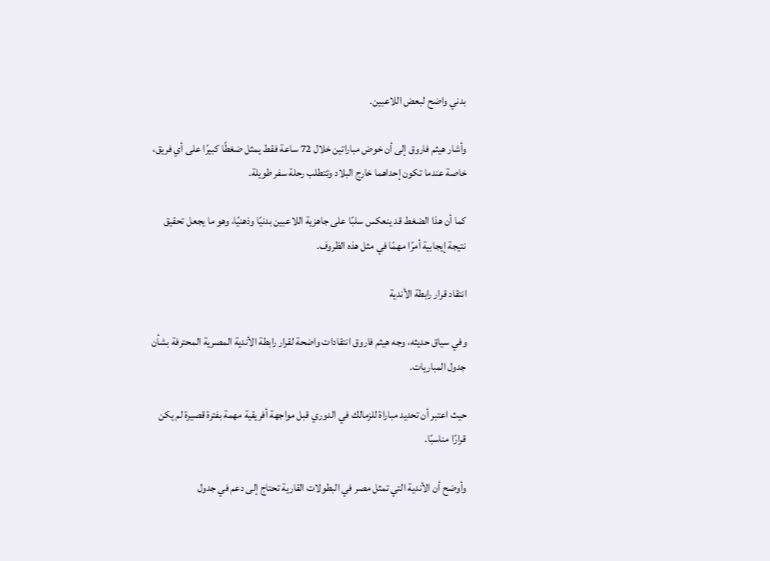بدني واضح لبعض اللاعبين.

وأشار هيثم فاروق إلى أن خوض مباراتين خلال 72 ساعة فقط يمثل ضغطًا كبيرًا على أي فريق، خاصة عندما تكون إحداهما خارج البلاد وتتطلب رحلة سفر طويلة.

كما أن هذا الضغط قد ينعكس سلبًا على جاهزية اللاعبين بدنيًا وذهنيًا، وهو ما يجعل تحقيق نتيجة إيجابية أمرًا مهمًا في مثل هذه الظروف.

انتقاد قرار رابطة الأندية

وفي سياق حديثه، وجه هيثم فاروق انتقادات واضحة لقرار رابطة الأندية المصرية المحترفة بشأن جدول المباريات.

حيث اعتبر أن تحديد مباراة للزمالك في الدوري قبل مواجهة أفريقية مهمة بفترة قصيرة لم يكن قرارًا مناسبًا.

وأوضح أن الأندية التي تمثل مصر في البطولات القارية تحتاج إلى دعم في جدول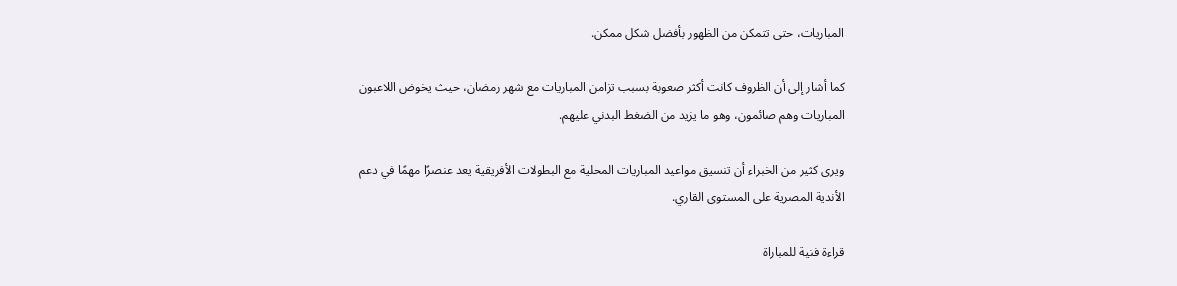المباريات، حتى تتمكن من الظهور بأفضل شكل ممكن.

كما أشار إلى أن الظروف كانت أكثر صعوبة بسبب تزامن المباريات مع شهر رمضان، حيث يخوض اللاعبون المباريات وهم صائمون، وهو ما يزيد من الضغط البدني عليهم.

ويرى كثير من الخبراء أن تنسيق مواعيد المباريات المحلية مع البطولات الأفريقية يعد عنصرًا مهمًا في دعم الأندية المصرية على المستوى القاري.

قراءة فنية للمباراة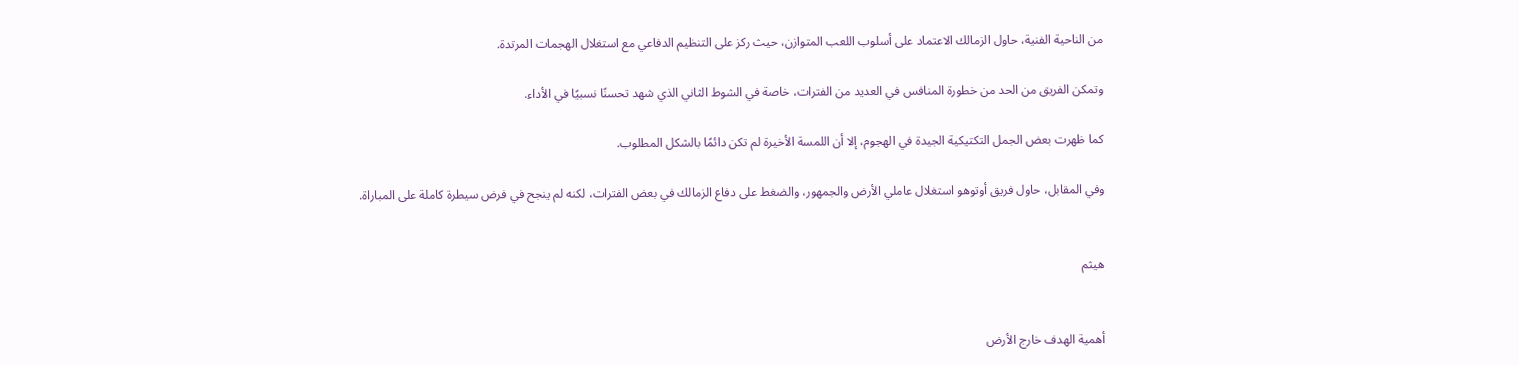من الناحية الفنية، حاول الزمالك الاعتماد على أسلوب اللعب المتوازن، حيث ركز على التنظيم الدفاعي مع استغلال الهجمات المرتدة.

وتمكن الفريق من الحد من خطورة المنافس في العديد من الفترات، خاصة في الشوط الثاني الذي شهد تحسنًا نسبيًا في الأداء.

كما ظهرت بعض الجمل التكتيكية الجيدة في الهجوم، إلا أن اللمسة الأخيرة لم تكن دائمًا بالشكل المطلوب.

وفي المقابل، حاول فريق أوتوهو استغلال عاملي الأرض والجمهور، والضغط على دفاع الزمالك في بعض الفترات، لكنه لم ينجح في فرض سيطرة كاملة على المباراة.


هيثم


أهمية الهدف خارج الأرض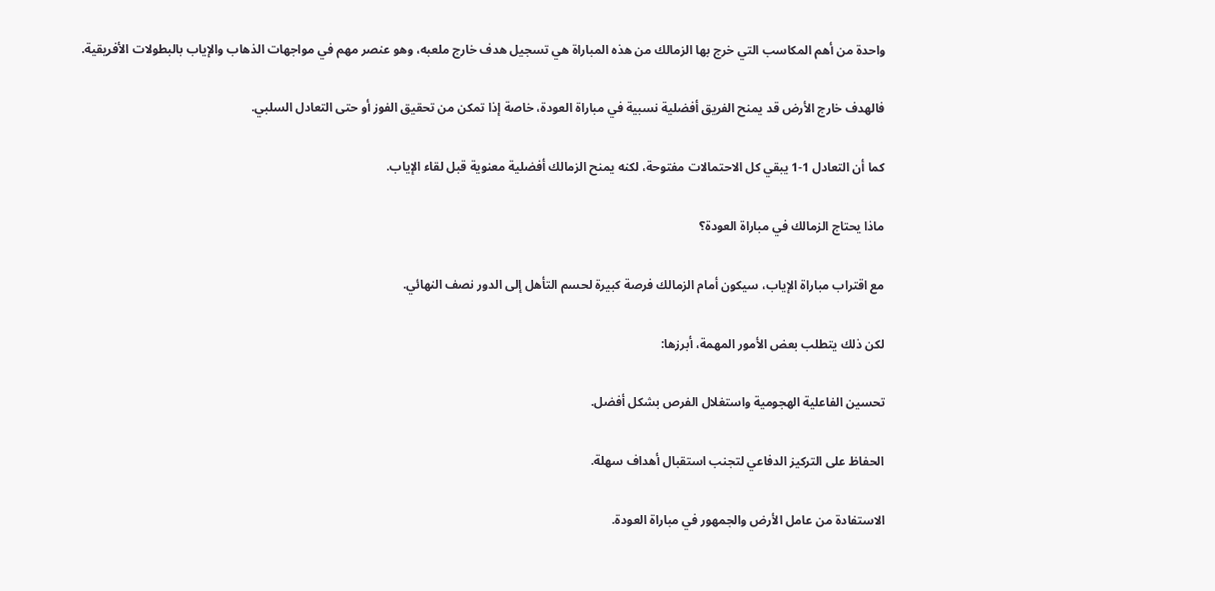واحدة من أهم المكاسب التي خرج بها الزمالك من هذه المباراة هي تسجيل هدف خارج ملعبه، وهو عنصر مهم في مواجهات الذهاب والإياب بالبطولات الأفريقية.

فالهدف خارج الأرض قد يمنح الفريق أفضلية نسبية في مباراة العودة، خاصة إذا تمكن من تحقيق الفوز أو حتى التعادل السلبي.

كما أن التعادل 1-1 يبقي كل الاحتمالات مفتوحة، لكنه يمنح الزمالك أفضلية معنوية قبل لقاء الإياب.

ماذا يحتاج الزمالك في مباراة العودة؟

مع اقتراب مباراة الإياب، سيكون أمام الزمالك فرصة كبيرة لحسم التأهل إلى الدور نصف النهائي.

لكن ذلك يتطلب بعض الأمور المهمة، أبرزها:

تحسين الفاعلية الهجومية واستغلال الفرص بشكل أفضل.

الحفاظ على التركيز الدفاعي لتجنب استقبال أهداف سهلة.

الاستفادة من عامل الأرض والجمهور في مباراة العودة.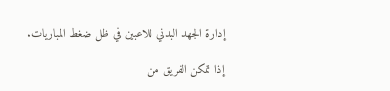إدارة الجهد البدني للاعبين في ظل ضغط المباريات.

إذا تمكن الفريق من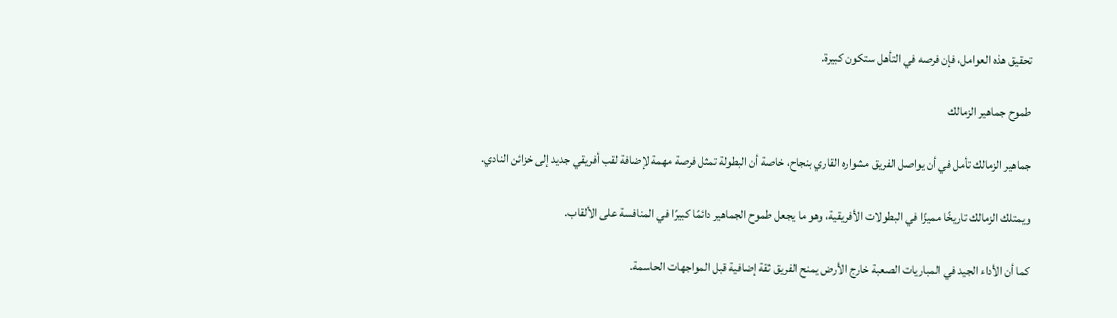تحقيق هذه العوامل، فإن فرصه في التأهل ستكون كبيرة.

طموح جماهير الزمالك

جماهير الزمالك تأمل في أن يواصل الفريق مشواره القاري بنجاح، خاصة أن البطولة تمثل فرصة مهمة لإضافة لقب أفريقي جديد إلى خزائن النادي.

ويمتلك الزمالك تاريخًا مميزًا في البطولات الأفريقية، وهو ما يجعل طموح الجماهير دائمًا كبيرًا في المنافسة على الألقاب.

كما أن الأداء الجيد في المباريات الصعبة خارج الأرض يمنح الفريق ثقة إضافية قبل المواجهات الحاسمة.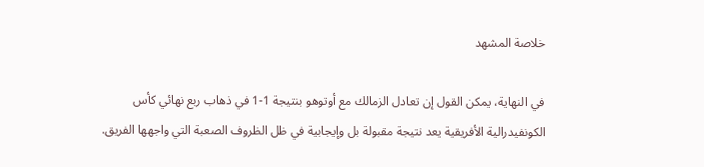خلاصة المشهد

في النهاية، يمكن القول إن تعادل الزمالك مع أوتوهو بنتيجة 1-1 في ذهاب ربع نهائي كأس الكونفيدرالية الأفريقية يعد نتيجة مقبولة بل وإيجابية في ظل الظروف الصعبة التي واجهها الفريق.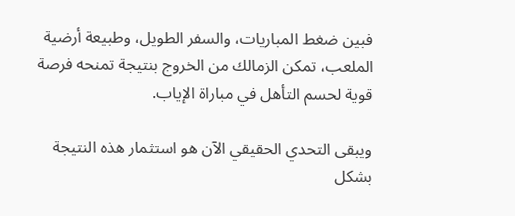فبين ضغط المباريات، والسفر الطويل، وطبيعة أرضية الملعب، تمكن الزمالك من الخروج بنتيجة تمنحه فرصة قوية لحسم التأهل في مباراة الإياب.

ويبقى التحدي الحقيقي الآن هو استثمار هذه النتيجة بشكل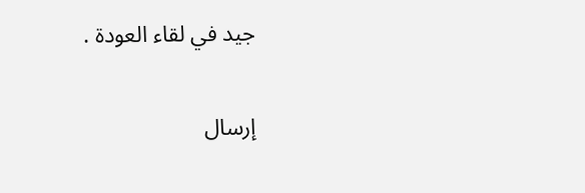جيد في لقاء العودة .

إرسال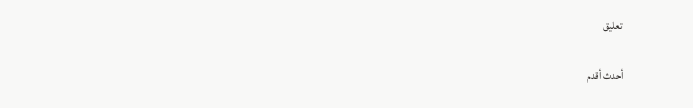تعليق

أحدث أقدم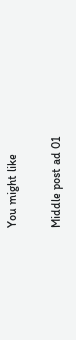You might like

Middle post ad 01